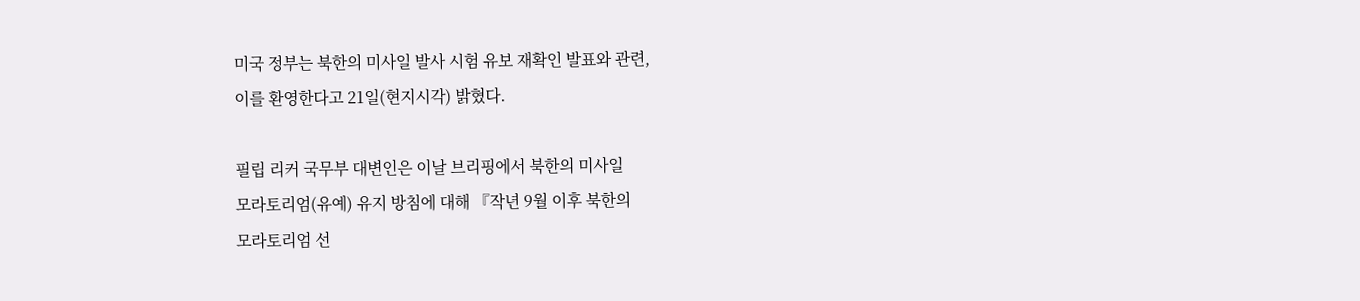미국 정부는 북한의 미사일 발사 시험 유보 재확인 발표와 관련,
이를 환영한다고 21일(현지시각) 밝혔다.

필립 리커 국무부 대변인은 이날 브리핑에서 북한의 미사일
모라토리엄(유예) 유지 방침에 대해 『작년 9월 이후 북한의
모라토리엄 선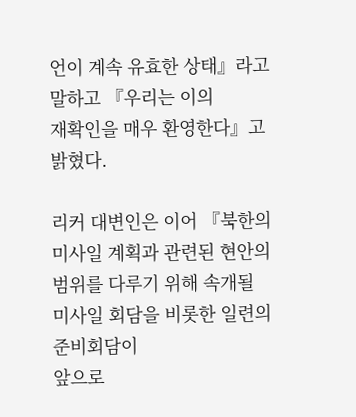언이 계속 유효한 상태』라고 말하고 『우리는 이의
재확인을 매우 환영한다』고 밝혔다.

리커 대변인은 이어 『북한의 미사일 계획과 관련된 현안의
범위를 다루기 위해 속개될 미사일 회담을 비롯한 일련의 준비회담이
앞으로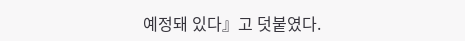예정돼 있다』고 덧붙였다.